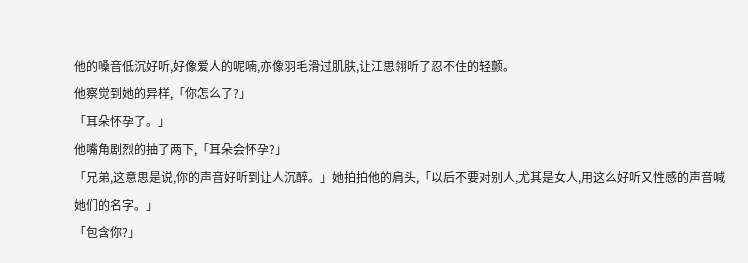他的嗓音低沉好听,好像爱人的呢喃,亦像羽毛滑过肌肤,让江思翎听了忍不住的轻颤。
他察觉到她的异样,「你怎么了?」
「耳朵怀孕了。」
他嘴角剧烈的抽了两下,「耳朵会怀孕?」
「兄弟,这意思是说,你的声音好听到让人沉醉。」她拍拍他的肩头,「以后不要对别人,尤其是女人,用这么好听又性感的声音喊她们的名字。」
「包含你?」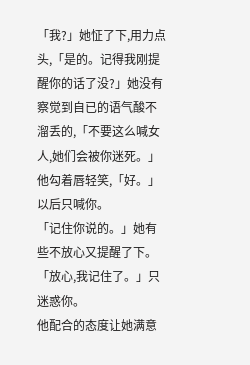「我?」她怔了下,用力点头,「是的。记得我刚提醒你的话了没?」她没有察觉到自已的语气酸不溜丢的,「不要这么喊女人,她们会被你迷死。」
他勾着唇轻笑,「好。」以后只喊你。
「记住你说的。」她有些不放心又提醒了下。
「放心,我记住了。」只迷惑你。
他配合的态度让她满意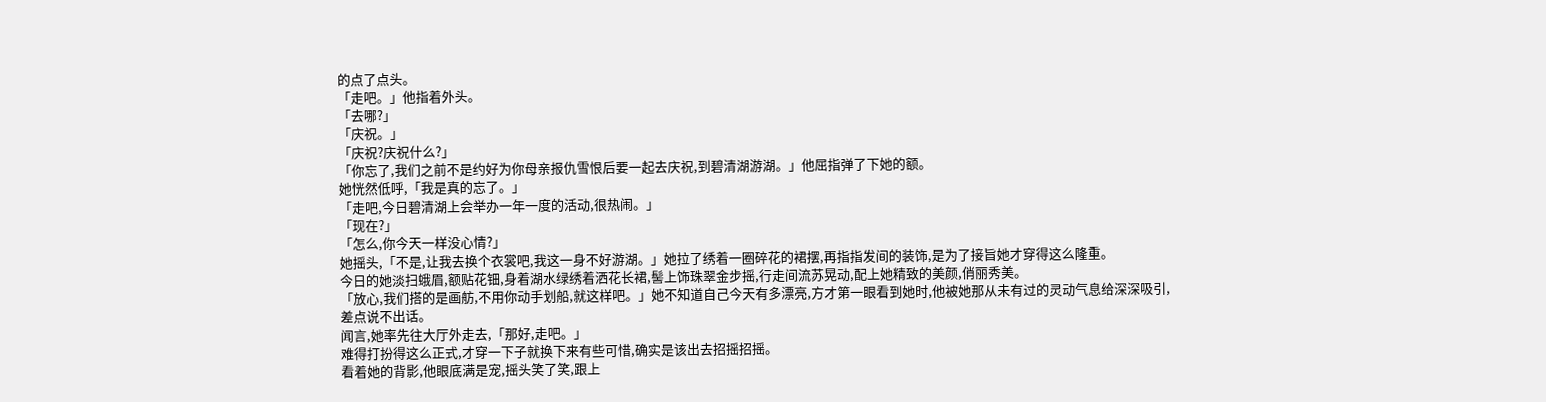的点了点头。
「走吧。」他指着外头。
「去哪?」
「庆祝。」
「庆祝?庆祝什么?」
「你忘了,我们之前不是约好为你母亲报仇雪恨后要一起去庆祝,到碧清湖游湖。」他屈指弹了下她的额。
她恍然低呼,「我是真的忘了。」
「走吧,今日碧清湖上会举办一年一度的活动,很热闹。」
「现在?」
「怎么,你今天一样没心情?」
她摇头,「不是,让我去换个衣裳吧,我这一身不好游湖。」她拉了绣着一圈碎花的裙摆,再指指发间的装饰,是为了接旨她才穿得这么隆重。
今日的她淡扫蛾眉,额贴花钿,身着湖水绿绣着洒花长裙,髻上饰珠翠金步摇,行走间流苏晃动,配上她精致的美颜,俏丽秀美。
「放心,我们搭的是画舫,不用你动手划船,就这样吧。」她不知道自己今天有多漂亮,方才第一眼看到她时,他被她那从未有过的灵动气息给深深吸引,差点说不出话。
闻言,她率先往大厅外走去,「那好,走吧。」
难得打扮得这么正式,才穿一下子就换下来有些可惜,确实是该出去招摇招摇。
看着她的背影,他眼底满是宠,摇头笑了笑,跟上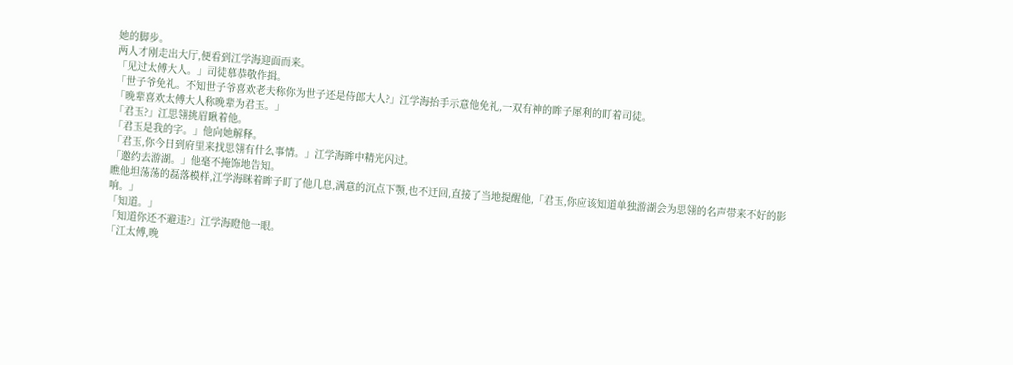她的脚步。
两人才刚走出大厅,便看到江学海迎面而来。
「见过太傅大人。」司徒慕恭敬作揖。
「世子爷免礼。不知世子爷喜欢老夫称你为世子还是侍郎大人?」江学海抬手示意他免礼,一双有神的眸子犀利的盯着司徒。
「晚辈喜欢太傅大人称晚辈为君玉。」
「君玉?」江思翎挑眉瞅着他。
「君玉是我的字。」他向她解释。
「君玉,你今日到府里来找思翎有什么事情。」江学海眸中精光闪过。
「邀约去游湖。」他毫不掩饰地告知。
瞧他坦荡荡的磊落模样,江学海眯着眸子盯了他几息,满意的沉点下颚,也不迂回,直接了当地提醒他,「君玉,你应该知道单独游湖会为思翎的名声带来不好的影响。」
「知道。」
「知道你还不避违?」江学海瞪他一眼。
「江太傅,晚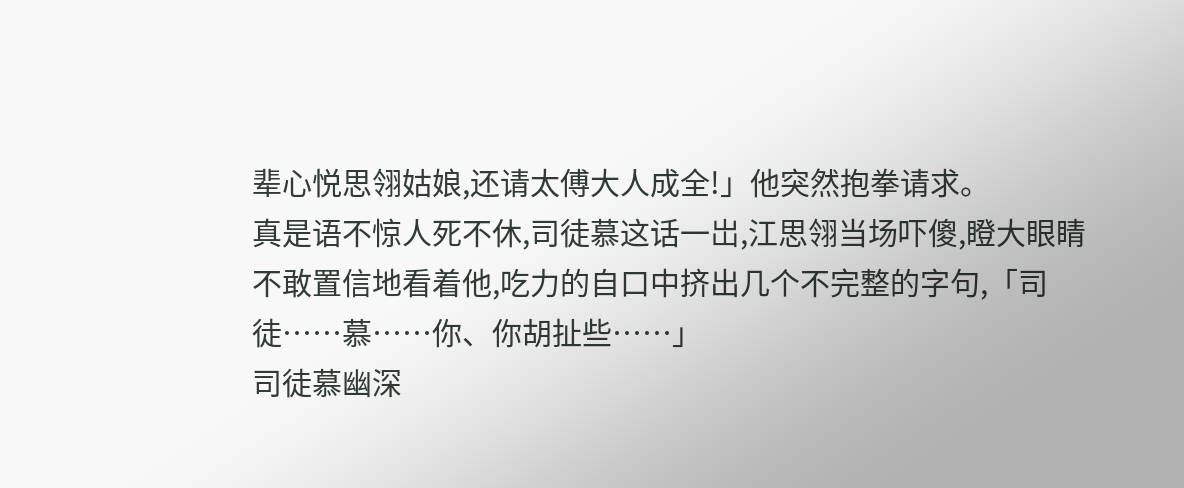辈心悦思翎姑娘,还请太傅大人成全!」他突然抱拳请求。
真是语不惊人死不休,司徒慕这话一岀,江思翎当场吓傻,瞪大眼睛不敢置信地看着他,吃力的自口中挤出几个不完整的字句,「司徒……慕……你、你胡扯些……」
司徒慕幽深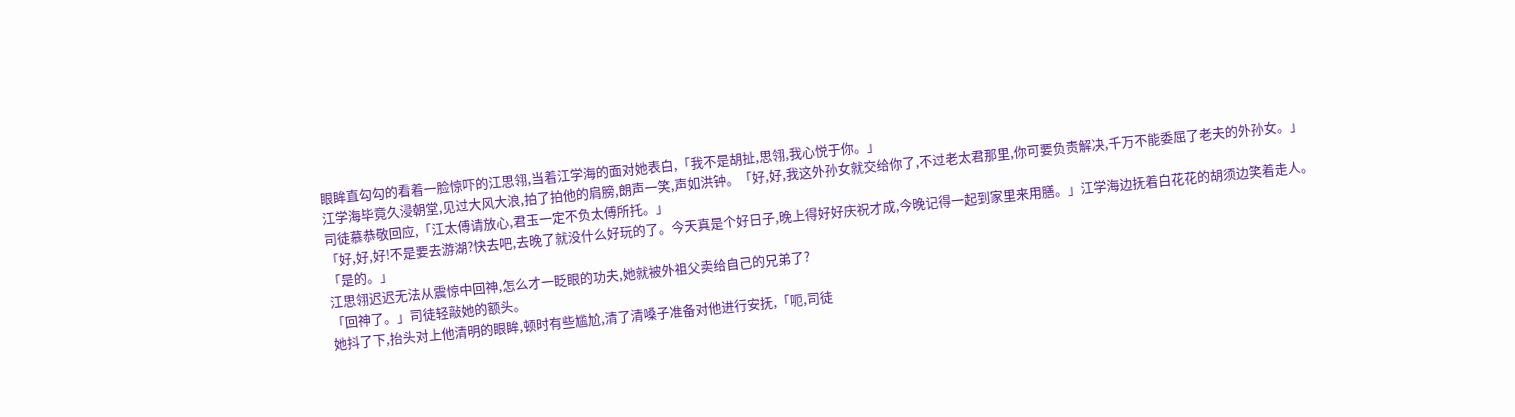眼眸直勾勾的看着一脸惊吓的江思翎,当着江学海的面对她表白,「我不是胡扯,思翎,我心悦于你。」
江学海毕竟久浸朝堂,见过大风大浪,拍了拍他的肩膀,朗声一笑,声如洪钟。「好,好,我这外孙女就交给你了,不过老太君那里,你可要负责解决,千万不能委屈了老夫的外孙女。」
司徒慕恭敬回应,「江太傅请放心,君玉一定不负太傅所托。」
「好,好,好!不是要去游湖?快去吧,去晚了就没什么好玩的了。今天真是个好日子,晚上得好好庆祝才成,今晚记得一起到家里来用膳。」江学海边抚着白花花的胡须边笑着走人。
「是的。」
江思翎迟迟无法从震惊中回神,怎么才一眨眼的功夫,她就被外祖父卖给自己的兄弟了?
「回神了。」司徒轻敲她的额头。
她抖了下,抬头对上他清明的眼眸,顿时有些尴尬,清了清嗓子准备对他进行安抚,「呃,司徒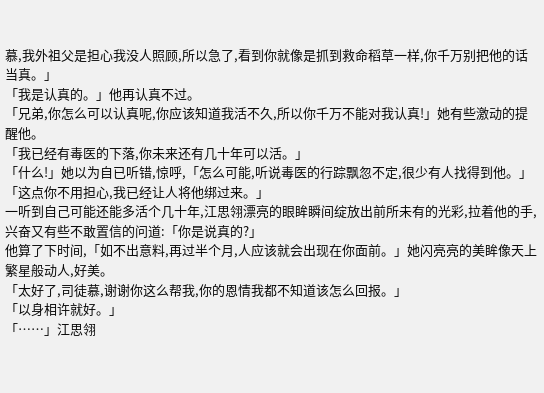慕,我外祖父是担心我没人照顾,所以急了,看到你就像是抓到救命稻草一样,你千万别把他的话当真。」
「我是认真的。」他再认真不过。
「兄弟,你怎么可以认真呢,你应该知道我活不久,所以你千万不能对我认真!」她有些激动的提醒他。
「我已经有毒医的下落,你未来还有几十年可以活。」
「什么!」她以为自已听错,惊呼,「怎么可能,听说毒医的行踪飘忽不定,很少有人找得到他。」
「这点你不用担心,我已经让人将他绑过来。」
一听到自己可能还能多活个几十年,江思翎漂亮的眼眸瞬间绽放出前所未有的光彩,拉着他的手,兴奋又有些不敢置信的问道:「你是说真的?」
他算了下时间,「如不出意料,再过半个月,人应该就会出现在你面前。」她闪亮亮的美眸像天上繁星般动人,好美。
「太好了,司徒慕,谢谢你这么帮我,你的恩情我都不知道该怎么回报。」
「以身相许就好。」
「……」江思翎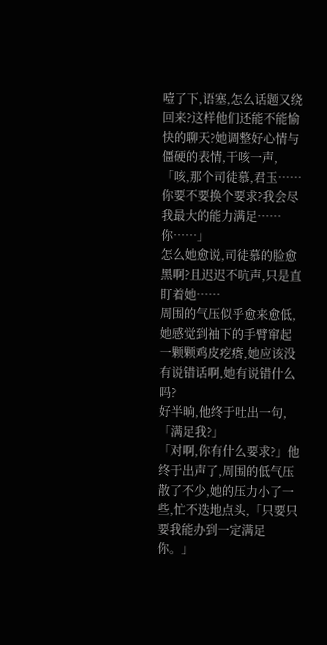噎了下,语塞,怎么话题又绕回来?这样他们还能不能愉快的聊天?她调整好心情与僵硬的表情,干咳一声,「咳,那个司徒慕,君玉……你要不要换个要求?我会尽我最大的能力满足……你……」
怎么她愈说,司徒慕的脸愈黑啊?且迟迟不吭声,只是直盯着她……
周围的气压似乎愈来愈低,她感觉到袖下的手臂窜起一颗颗鸡皮疙瘩,她应该没有说错话啊,她有说错什么吗?
好半晌,他终于吐出一句,「满足我?」
「对啊,你有什么要求?」他终于出声了,周围的低气压散了不少,她的压力小了一些,忙不迭地点头,「只要只要我能办到一定满足你。」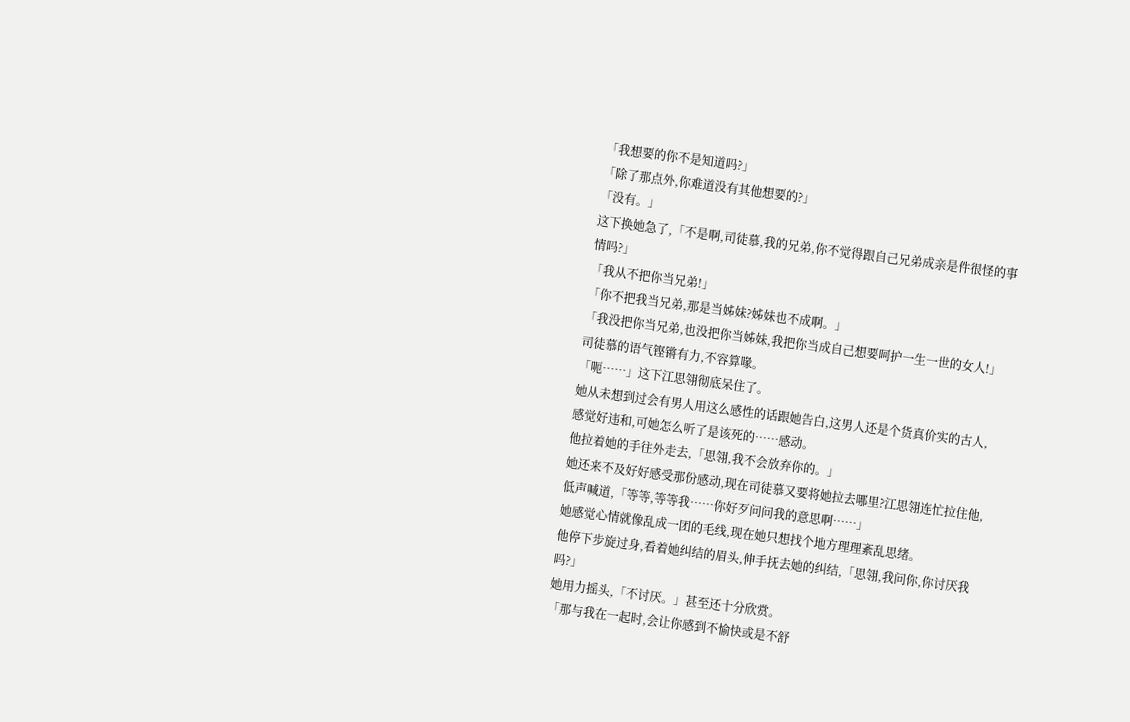「我想要的你不是知道吗?」
「除了那点外,你难道没有其他想要的?」
「没有。」
这下换她急了,「不是啊,司徒慕,我的兄弟,你不觉得跟自己兄弟成亲是件很怪的事情吗?」
「我从不把你当兄弟!」
「你不把我当兄弟,那是当姊妹?姊妹也不成啊。」
「我没把你当兄弟,也没把你当姊妹,我把你当成自己想要呵护一生一世的女人!」司徒慕的语气铿锵有力,不容算喙。
「呃……」这下江思翎彻底呆住了。
她从未想到过会有男人用这么感性的话跟她告白,这男人还是个货真价实的古人,感觉好违和,可她怎么听了是该死的……感动。
他拉着她的手往外走去,「思翎,我不会放弃你的。」
她还来不及好好感受那份感动,现在司徒慕又要将她拉去哪里?江思翎连忙拉住他,低声喊道,「等等,等等我……你好歹问问我的意思啊……」
她感觉心情就像乱成一团的毛线,现在她只想找个地方理理紊乱思绪。
他停下步旋过身,看着她纠结的眉头,伸手抚去她的纠结,「思翎,我问你,你讨厌我吗?」
她用力摇头,「不讨厌。」甚至还十分欣赏。
「那与我在一起时,会让你感到不愉快或是不舒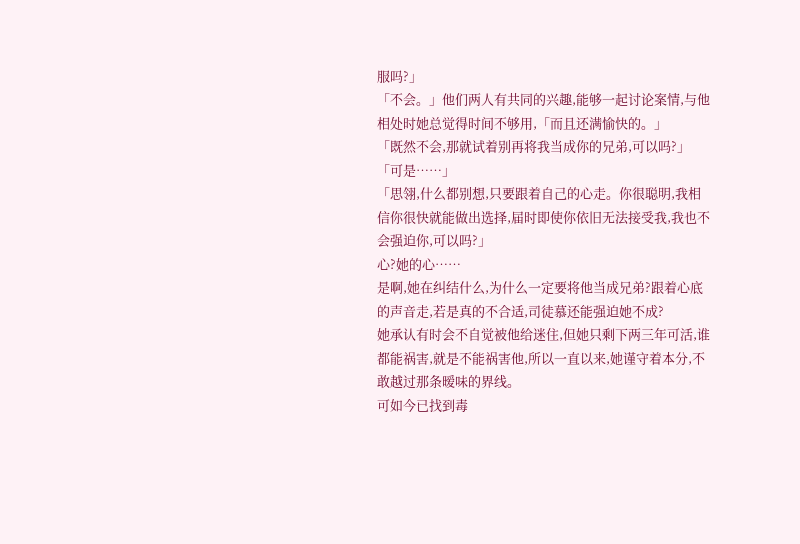服吗?」
「不会。」他们两人有共同的兴趣,能够一起讨论案情,与他相处时她总觉得时间不够用,「而且还满愉快的。」
「既然不会,那就试着别再将我当成你的兄弟,可以吗?」
「可是……」
「思翎,什么都别想,只要跟着自己的心走。你很聪明,我相信你很快就能做出选择,届时即使你依旧无法接受我,我也不会强迫你,可以吗?」
心?她的心……
是啊,她在纠结什么,为什么一定要将他当成兄弟?跟着心底的声音走,若是真的不合适,司徒慕还能强迫她不成?
她承认有时会不自觉被他给迷住,但她只剩下两三年可活,谁都能祸害,就是不能祸害他,所以一直以来,她谨守着本分,不敢越过那条暧味的界线。
可如今已找到毒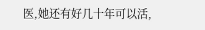医,她还有好几十年可以活,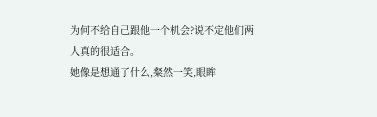为何不给自己跟他一个机会?说不定他们两人真的很适合。
她像是想通了什么,粲然一笑,眼眸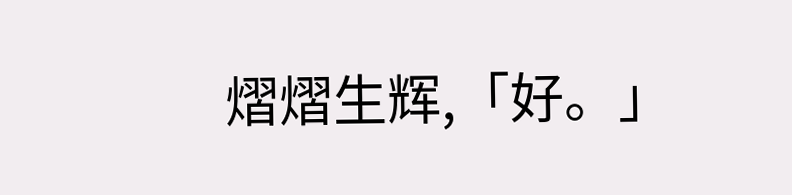熠熠生辉,「好。」